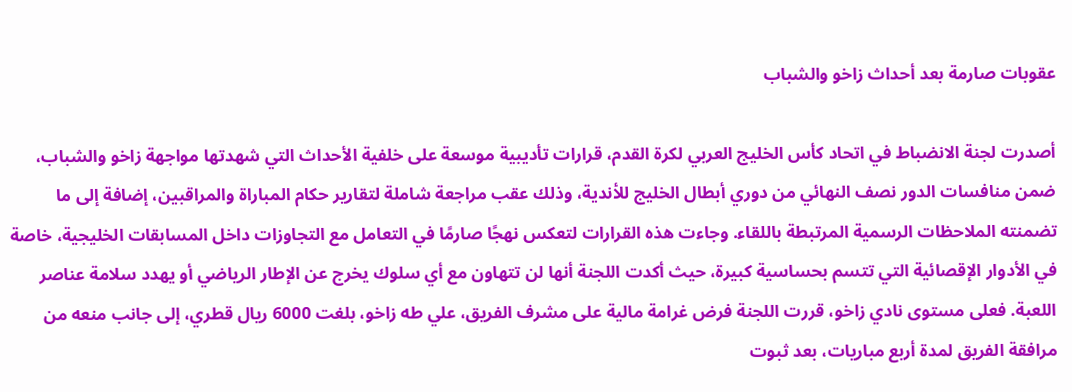عقوبات صارمة بعد أحداث زاخو والشباب

أصدرت لجنة الانضباط في اتحاد كأس الخليج العربي لكرة القدم، قرارات تأديبية موسعة على خلفية الأحداث التي شهدتها مواجهة زاخو والشباب، ضمن منافسات الدور نصف النهائي من دوري أبطال الخليج للأندية، وذلك عقب مراجعة شاملة لتقارير حكام المباراة والمراقبين، إضافة إلى ما تضمنته الملاحظات الرسمية المرتبطة باللقاء. وجاءت هذه القرارات لتعكس نهجًا صارمًا في التعامل مع التجاوزات داخل المسابقات الخليجية، خاصة في الأدوار الإقصائية التي تتسم بحساسية كبيرة، حيث أكدت اللجنة أنها لن تتهاون مع أي سلوك يخرج عن الإطار الرياضي أو يهدد سلامة عناصر اللعبة. فعلى مستوى نادي زاخو، قررت اللجنة فرض غرامة مالية على مشرف الفريق، علي طه زاخو، بلغت 6000 ريال قطري، إلى جانب منعه من مرافقة الفريق لمدة أربع مباريات، بعد ثبوت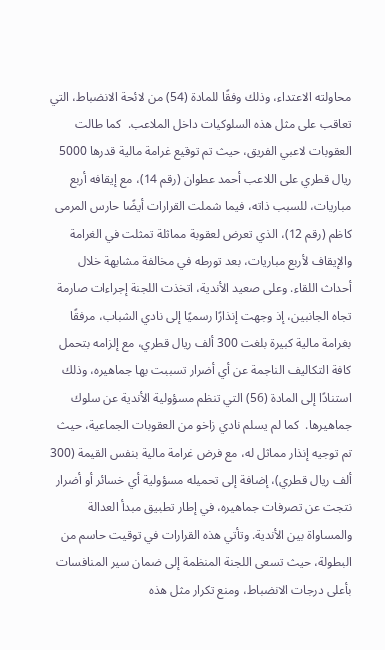محاولته الاعتداء، وذلك وفقًا للمادة (54) من لائحة الانضباط، التي تعاقب على مثل هذه السلوكيات داخل الملاعب.  كما طالت العقوبات لاعبي الفريق، حيث تم توقيع غرامة مالية قدرها 5000 ريال قطري على اللاعب أحمد عطوان (رقم 14)، مع إيقافه أربع مباريات، للسبب ذاته، فيما شملت القرارات أيضًا حارس المرمى كاظم (رقم 12)، الذي تعرض لعقوبة مماثلة تمثلت في الغرامة والإيقاف لأربع مباريات، بعد تورطه في مخالفة مشابهة خلال أحداث اللقاء. وعلى صعيد الأندية، اتخذت اللجنة إجراءات صارمة تجاه الجانبين، إذ وجهت إنذارًا رسميًا إلى نادي الشباب، مرفقًا بغرامة مالية كبيرة بلغت 300 ألف ريال قطري، مع إلزامه بتحمل كافة التكاليف الناجمة عن أي أضرار تسببت بها جماهيره، وذلك استنادًا إلى المادة (56) التي تنظم مسؤولية الأندية عن سلوك جماهيرها.  كما لم يسلم نادي زاخو من العقوبات الجماعية، حيث تم توجيه إنذار مماثل له، مع فرض غرامة مالية بنفس القيمة (300 ألف ريال قطري)، إضافة إلى تحميله مسؤولية أي خسائر أو أضرار نتجت عن تصرفات جماهيره، في إطار تطبيق مبدأ العدالة والمساواة بين الأندية. وتأتي هذه القرارات في توقيت حاسم من البطولة، حيث تسعى اللجنة المنظمة إلى ضمان سير المنافسات بأعلى درجات الانضباط، ومنع تكرار مثل هذه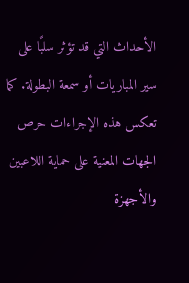الأحداث التي قد تؤثر سلبًا على سير المباريات أو سمعة البطولة. كما تعكس هذه الإجراءات حرص الجهات المعنية على حماية اللاعبين والأجهزة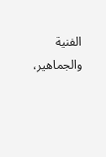الفنية والجماهير،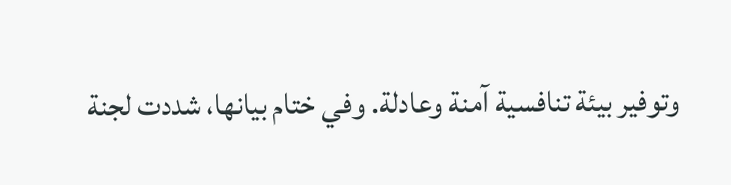وتوفير بيئة تنافسية آمنة وعادلة. وفي ختام بيانها، شددت لجنة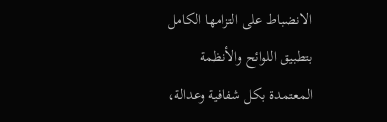الانضباط على التزامها الكامل بتطبيق اللوائح والأنظمة المعتمدة بكل شفافية وعدالة،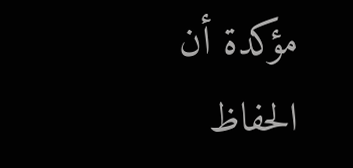مؤكدة أن الحفاظ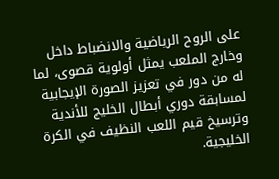على الروح الرياضية والانضباط داخل وخارج الملعب يمثل أولوية قصوى، لما له من دور في تعزيز الصورة الإيجابية لمسابقة دوري أبطال الخليج للأندية وترسيخ قيم اللعب النظيف في الكرة الخليجية.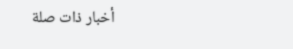أخبار ذات صلة